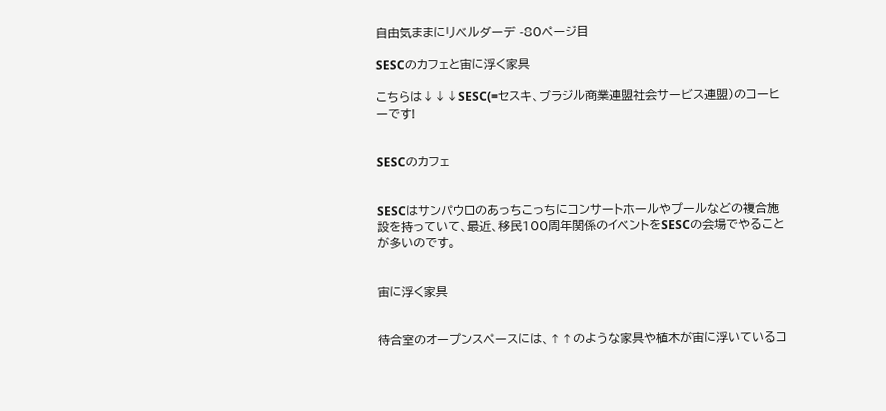自由気ままにリベルダーデ -80ページ目

SESCのカフェと宙に浮く家具

こちらは↓↓↓SESC(=セスキ、ブラジル商業連盟社会サービス連盟)のコーヒーです!


SESCのカフェ


SESCはサンパウロのあっちこっちにコンサートホールやプールなどの複合施設を持っていて、最近、移民100周年関係のイベントをSESCの会場でやることが多いのです。


宙に浮く家具


待合室のオープンスペースには、↑↑のような家具や植木が宙に浮いているコ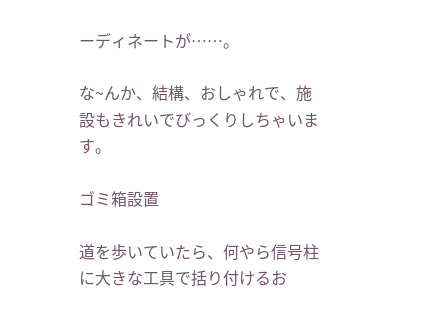ーディネートが……。

な~んか、結構、おしゃれで、施設もきれいでびっくりしちゃいます。

ゴミ箱設置

道を歩いていたら、何やら信号柱に大きな工具で括り付けるお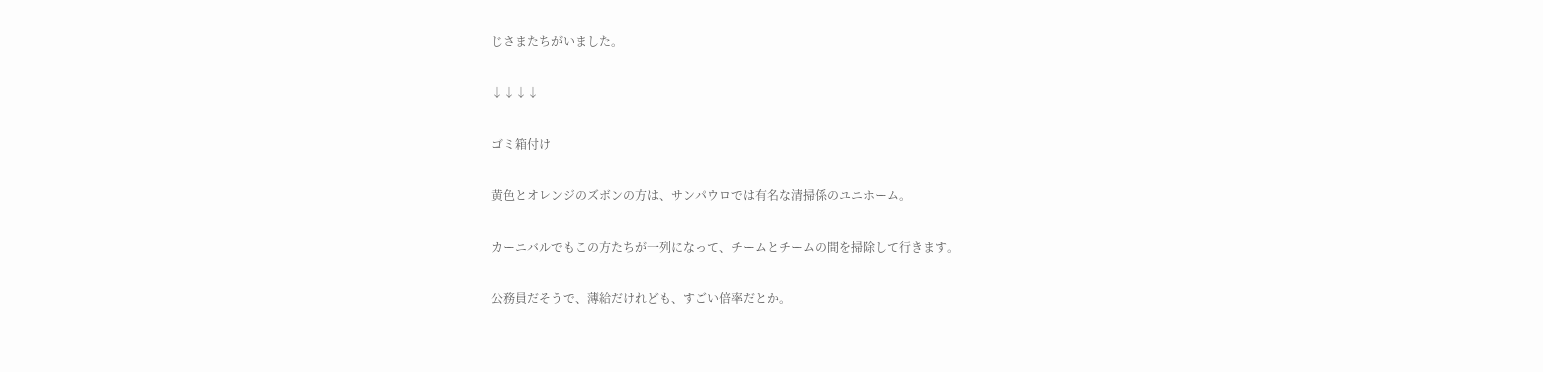じさまたちがいました。


↓↓↓↓


ゴミ箱付け


黄色とオレンジのズボンの方は、サンパウロでは有名な清掃係のユニホーム。


カーニバルでもこの方たちが一列になって、チームとチームの間を掃除して行きます。


公務員だそうで、薄給だけれども、すごい倍率だとか。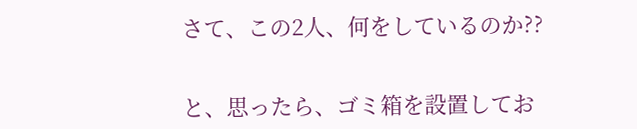さて、この2人、何をしているのか??


と、思ったら、ゴミ箱を設置してお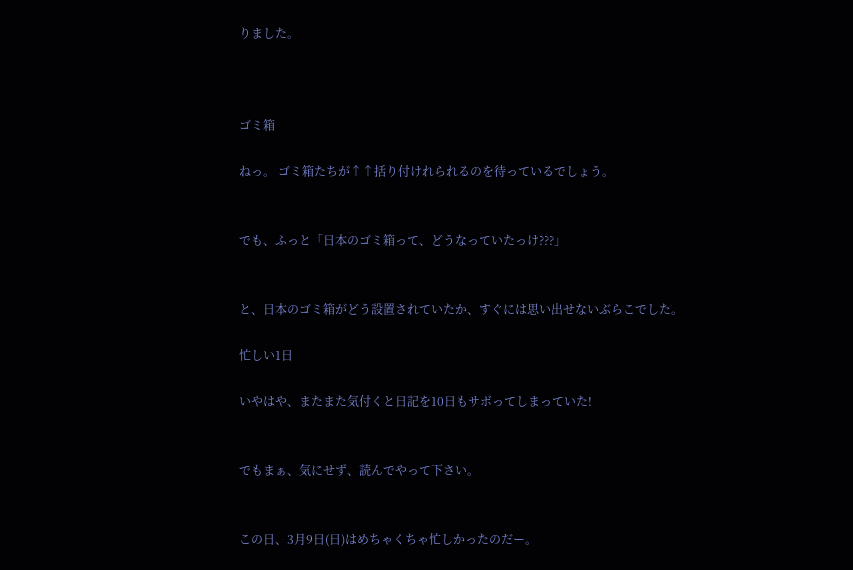りました。



ゴミ箱

ねっ。 ゴミ箱たちが↑↑括り付けれられるのを待っているでしょう。


でも、ふっと「日本のゴミ箱って、どうなっていたっけ???」


と、日本のゴミ箱がどう設置されていたか、すぐには思い出せないぶらこでした。

忙しい1日

いやはや、またまた気付くと日記を10日もサボってしまっていた!


でもまぁ、気にせず、読んでやって下さい。


この日、3月9日(日)はめちゃくちゃ忙しかったのだー。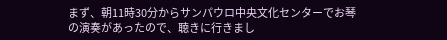まず、朝11時30分からサンパウロ中央文化センターでお琴の演奏があったので、聴きに行きまし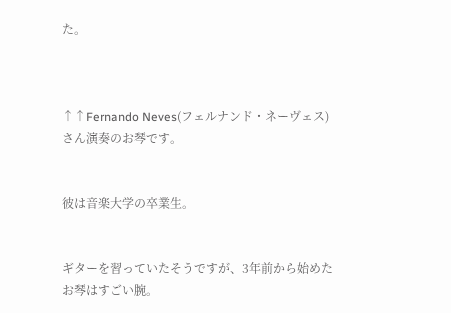た。



↑↑Fernando Neves(フェルナンド・ネーヴェス)さん演奏のお琴です。


彼は音楽大学の卒業生。


ギターを習っていたそうですが、3年前から始めたお琴はすごい腕。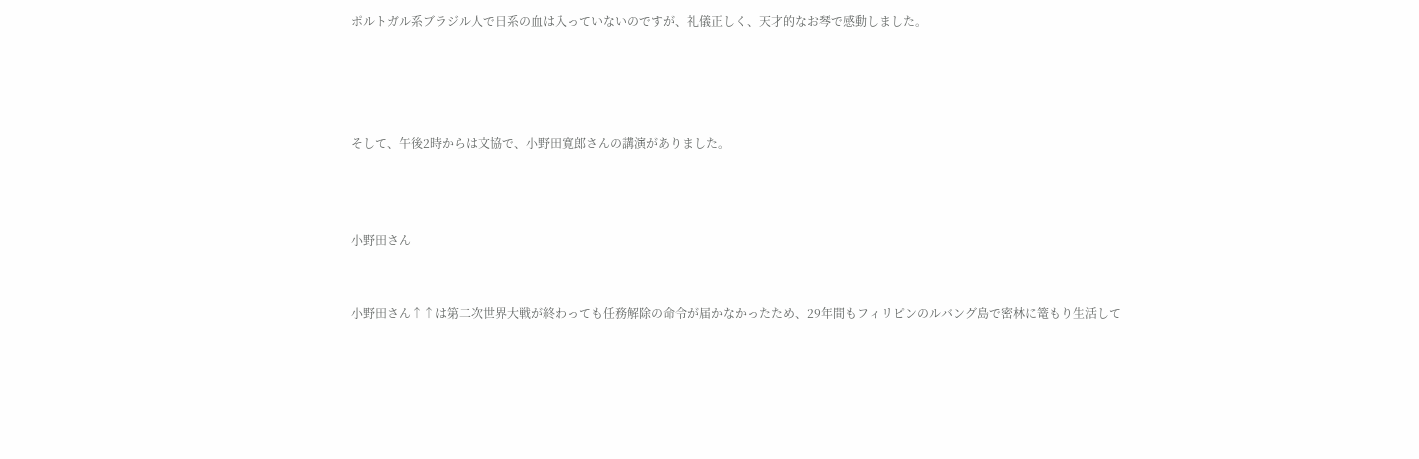ポルトガル系ブラジル人で日系の血は入っていないのですが、礼儀正しく、天才的なお琴で感動しました。




そして、午後2時からは文協で、小野田寛郎さんの講演がありました。



小野田さん


小野田さん↑↑は第二次世界大戦が終わっても任務解除の命令が届かなかったため、29年間もフィリピンのルバング島で密林に篭もり生活して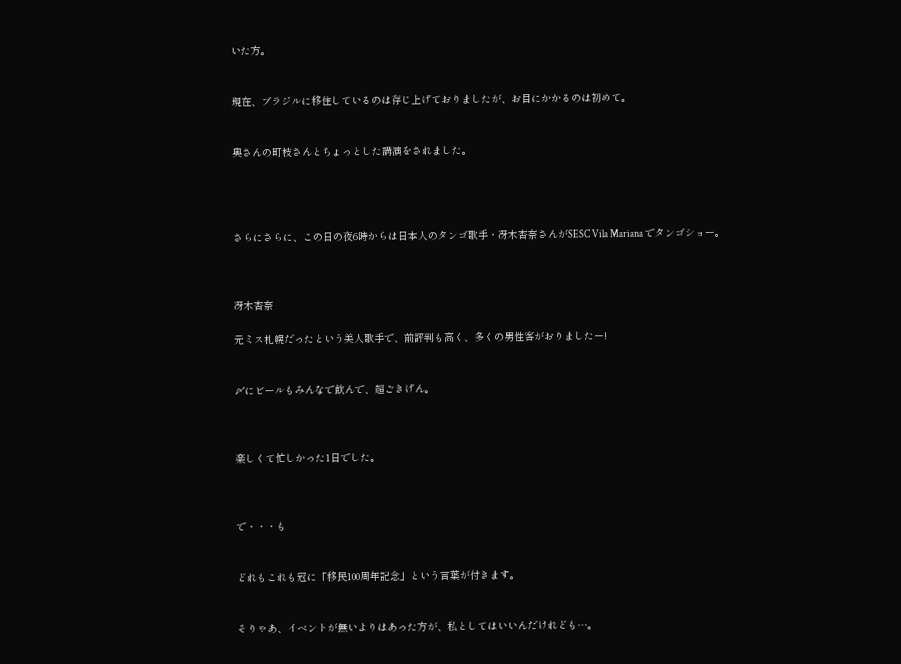いた方。


現在、ブラジルに移住しているのは存じ上げておりましたが、お目にかかるのは初めて。


奥さんの町枝さんとちょっとした講演をされました。




さらにさらに、この日の夜6時からは日本人のタンゴ歌手・冴木杏奈さんがSESC Vila Mariana でタンゴショー。



冴木杏奈

元ミス札幌だったという美人歌手で、前評判も高く、多くの男性客がおりましたー!


〆にビールもみんなで飲んで、超ごきげん。



楽しくて忙しかった1日でした。



で・・・も


どれもこれも冠に「移民100周年記念」という言葉が付きます。


そりゃあ、イベントが無いよりはあった方が、私としてはいいんだけれども…。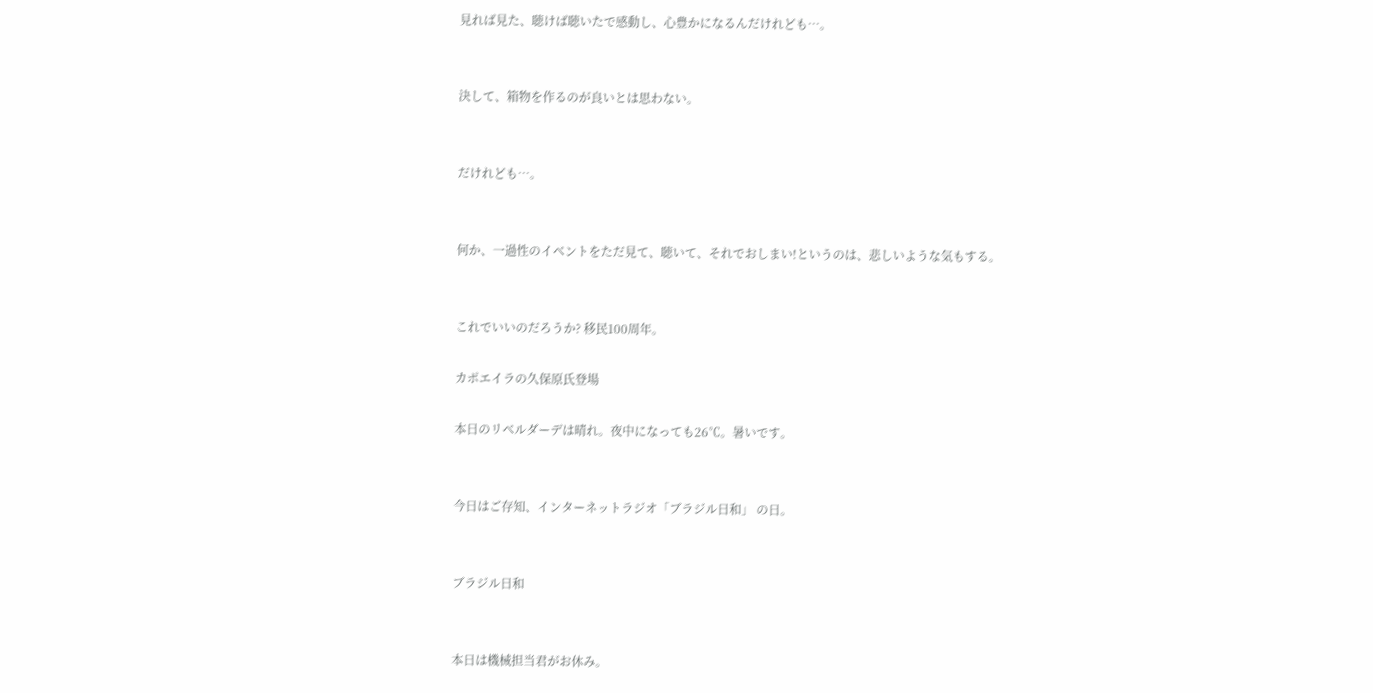見れば見た、聴けば聴いたで感動し、心豊かになるんだけれども…。


決して、箱物を作るのが良いとは思わない。


だけれども…。


何か、一過性のイベントをただ見て、聴いて、それでおしまい!というのは、悲しいような気もする。


これでいいのだろうか? 移民100周年。

カポエイラの久保原氏登場

本日のリベルダーデは晴れ。夜中になっても26℃。暑いです。


今日はご存知、インターネットラジオ「ブラジル日和」 の日。


ブラジル日和


本日は機械担当君がお休み。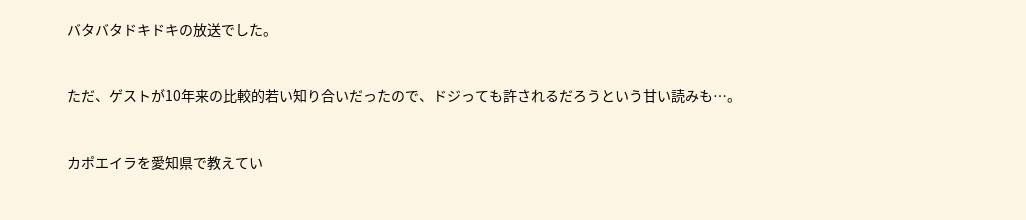バタバタドキドキの放送でした。


ただ、ゲストが10年来の比較的若い知り合いだったので、ドジっても許されるだろうという甘い読みも…。


カポエイラを愛知県で教えてい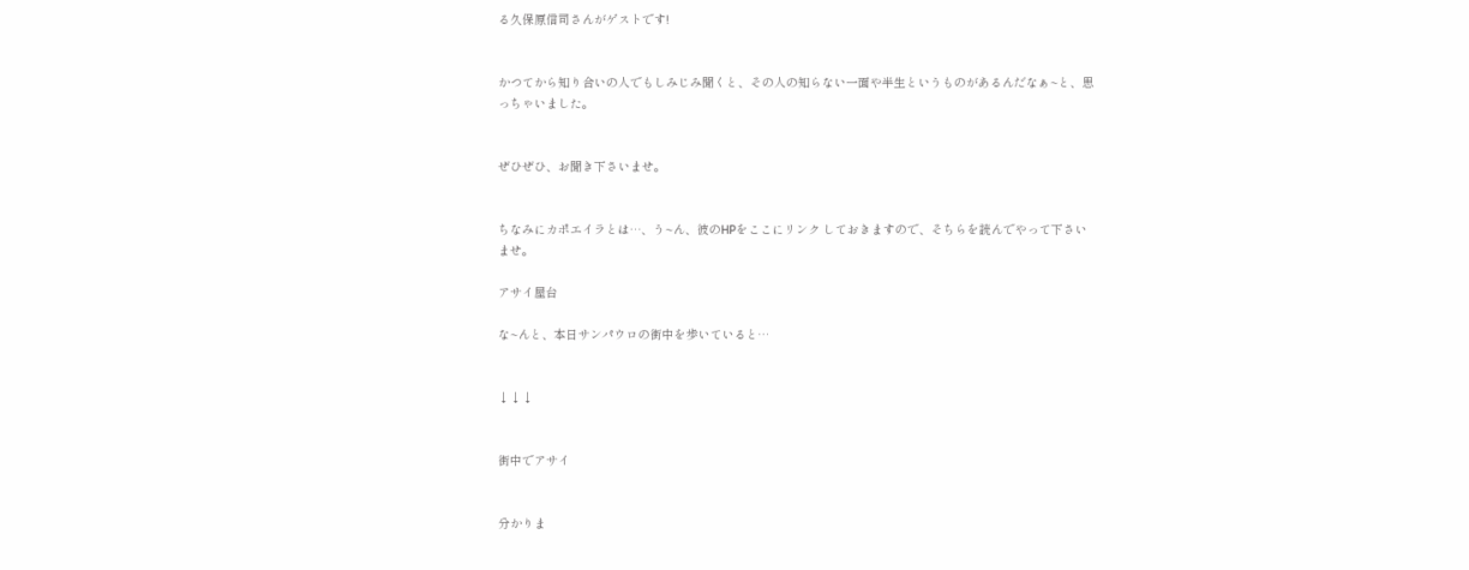る久保原信司さんがゲストです!


かつてから知り合いの人でもしみじみ聞くと、その人の知らない一面や半生というものがあるんだなぁ~と、思っちゃいました。


ぜひぜひ、お聞き下さいませ。


ちなみにカポエイラとは…、う~ん、彼のHPをここにリンク しておきますので、そちらを読んでやって下さいませ。

アサイ屋台

な~んと、本日サンパウロの街中を歩いていると…


↓↓↓


街中でアサイ


分かりま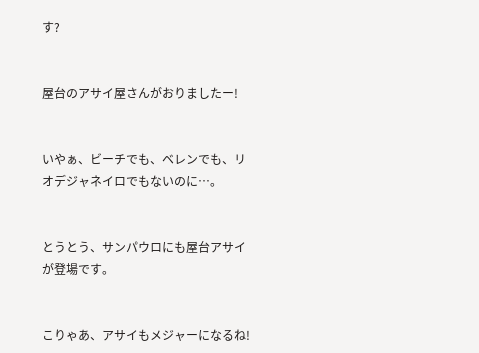す?


屋台のアサイ屋さんがおりましたー!


いやぁ、ビーチでも、ベレンでも、リオデジャネイロでもないのに…。


とうとう、サンパウロにも屋台アサイが登場です。


こりゃあ、アサイもメジャーになるね!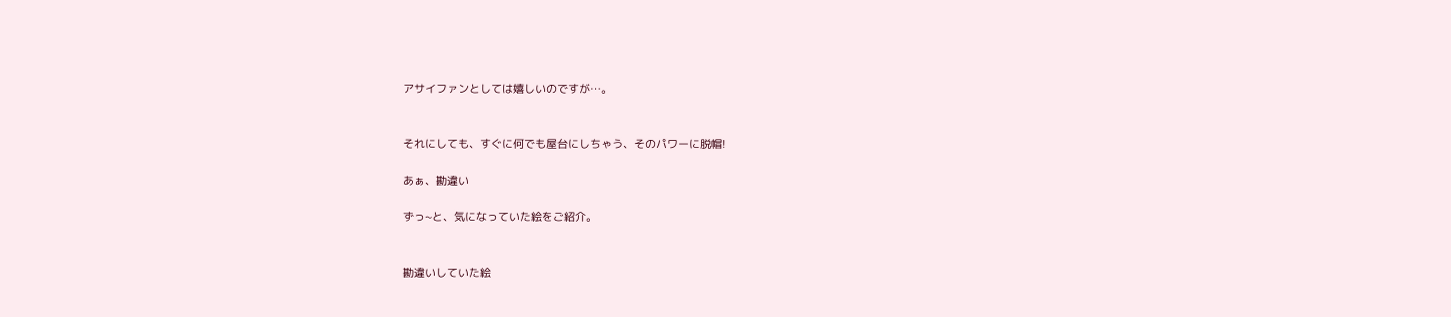アサイファンとしては嬉しいのですが…。


それにしても、すぐに何でも屋台にしちゃう、そのパワーに脱帽!

あぁ、勘違い

ずっ~と、気になっていた絵をご紹介。


勘違いしていた絵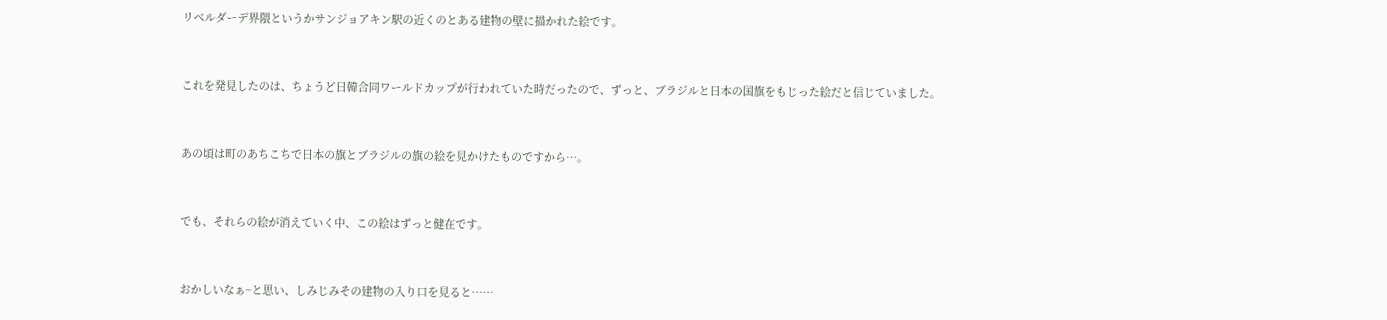リベルダーデ界隈というかサンジョアキン駅の近くのとある建物の壁に描かれた絵です。


これを発見したのは、ちょうど日韓合同ワールドカップが行われていた時だったので、ずっと、ブラジルと日本の国旗をもじった絵だと信じていました。


あの頃は町のあちこちで日本の旗とブラジルの旗の絵を見かけたものですから…。


でも、それらの絵が消えていく中、この絵はずっと健在です。


おかしいなぁ~と思い、しみじみその建物の入り口を見ると……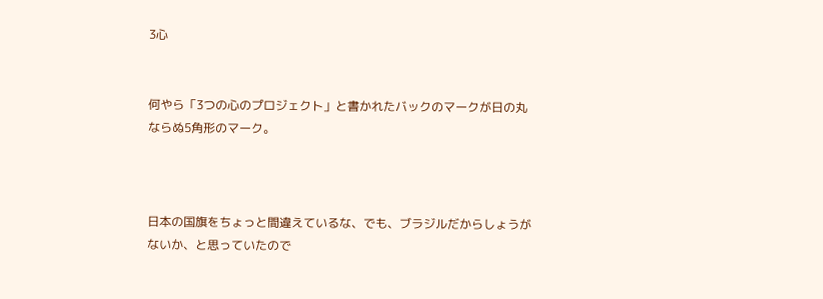3心


何やら「3つの心のプロジェクト」と書かれたバックのマークが日の丸ならぬ5角形のマーク。



日本の国旗をちょっと間違えているな、でも、ブラジルだからしょうがないか、と思っていたので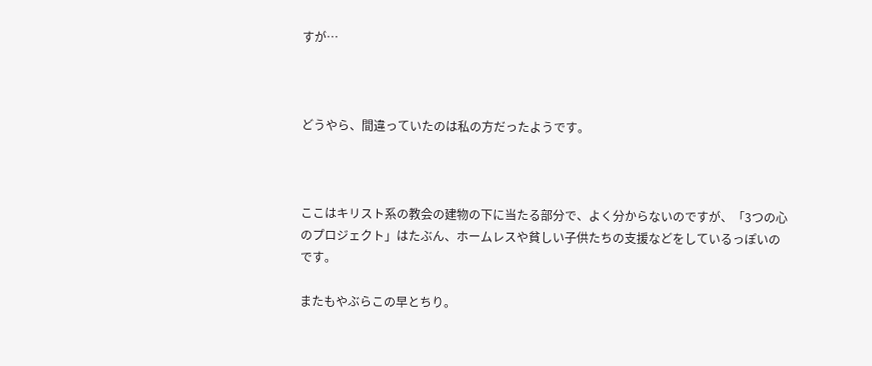すが…



どうやら、間違っていたのは私の方だったようです。



ここはキリスト系の教会の建物の下に当たる部分で、よく分からないのですが、「3つの心のプロジェクト」はたぶん、ホームレスや貧しい子供たちの支援などをしているっぽいのです。

またもやぶらこの早とちり。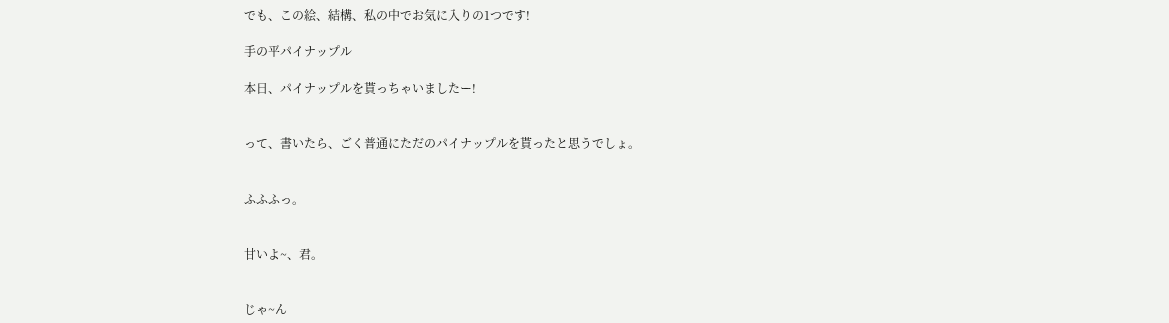でも、この絵、結構、私の中でお気に入りの1つです!

手の平パイナップル

本日、パイナップルを貰っちゃいましたー!


って、書いたら、ごく普通にただのパイナップルを貰ったと思うでしょ。


ふふふっ。


甘いよ~、君。


じゃ~ん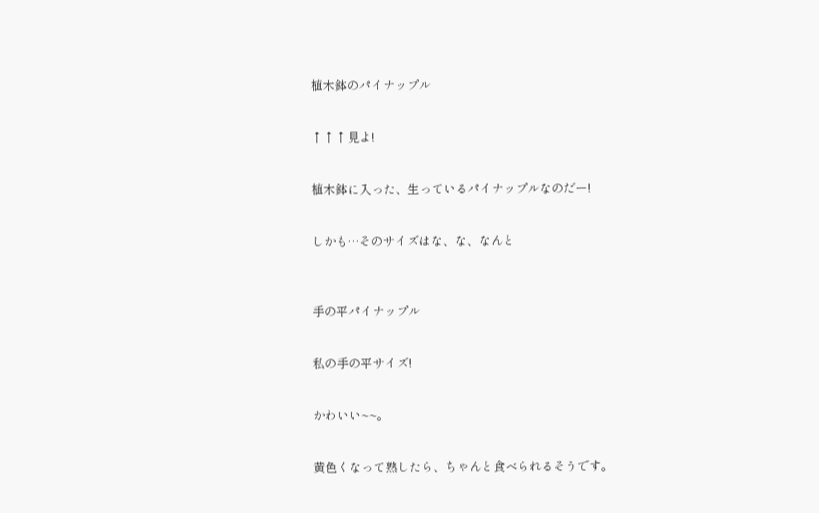植木鉢のパイナップル


↑↑↑見よ!


植木鉢に入った、生っているパイナップルなのだー!


しかも…そのサイズはな、な、なんと



手の平パイナップル


私の手の平サイズ!


かわいい~~。


黄色くなって熟したら、ちゃんと食べられるそうです。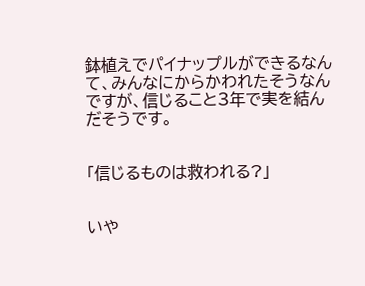鉢植えでパイナップルができるなんて、みんなにからかわれたそうなんですが、信じること3年で実を結んだそうです。


「信じるものは救われる?」


いや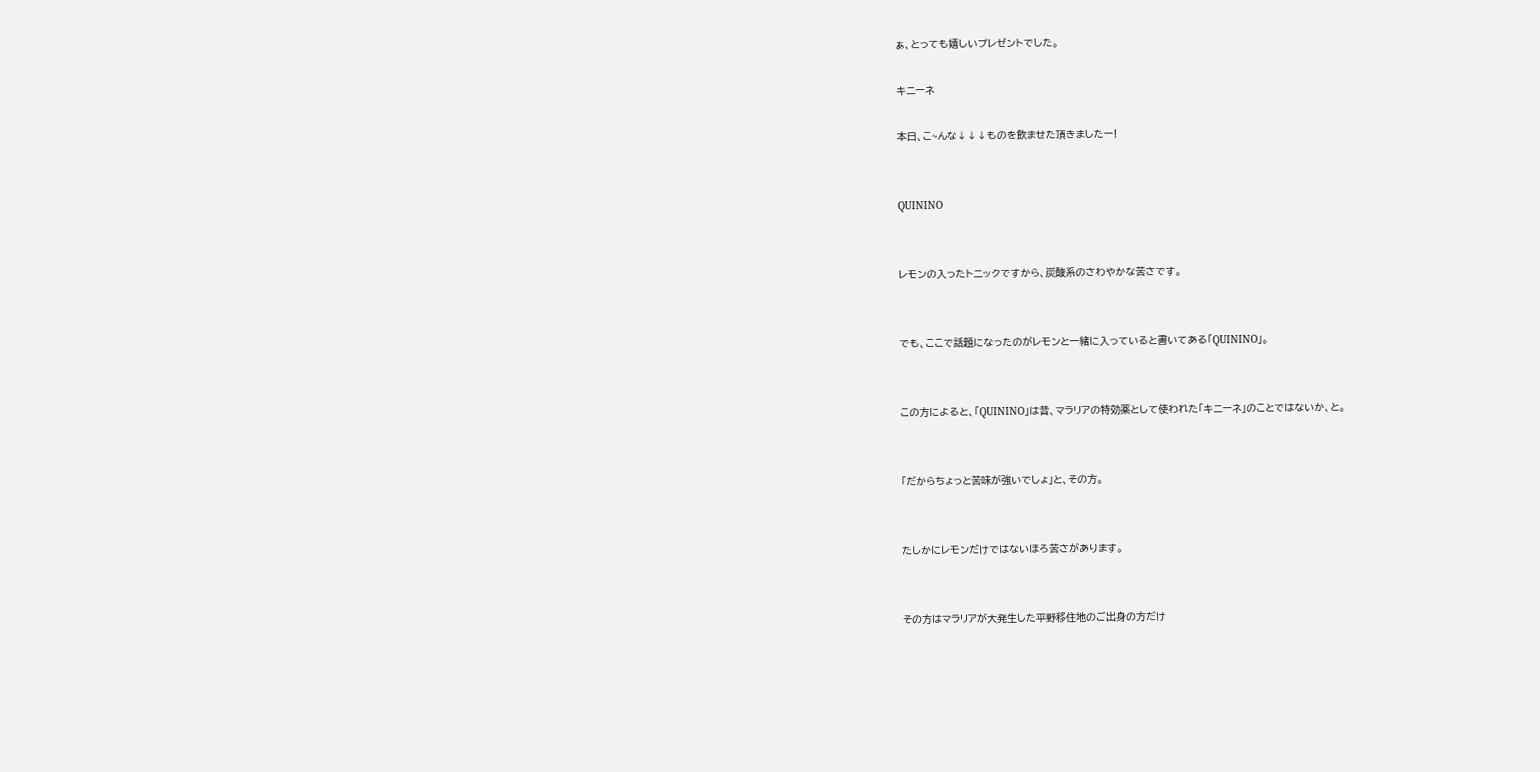ぁ、とっても嬉しいプレゼントでした。

キニーネ

本日、こ~んな↓↓↓ものを飲ませた頂きましたー!


QUININO


レモンの入ったトニックですから、炭酸系のさわやかな苦さです。


でも、ここで話題になったのがレモンと一緒に入っていると書いてある「QUININO」。


この方によると、「QUININO」は昔、マラリアの特効薬として使われた「キニーネ」のことではないか、と。


「だからちょっと苦味が強いでしょ」と、その方。


たしかにレモンだけではないほろ苦さがあります。


その方はマラリアが大発生した平野移住地のご出身の方だけ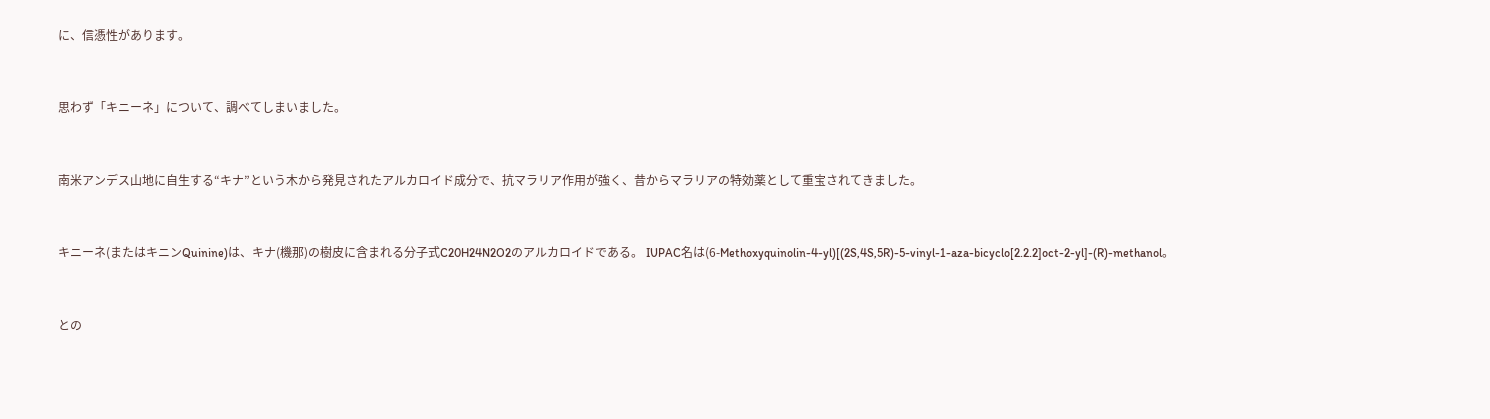に、信憑性があります。


思わず「キニーネ」について、調べてしまいました。


南米アンデス山地に自生する“キナ”という木から発見されたアルカロイド成分で、抗マラリア作用が強く、昔からマラリアの特効薬として重宝されてきました。


キニーネ(またはキニンQuinine)は、キナ(機那)の樹皮に含まれる分子式C20H24N2O2のアルカロイドである。 IUPAC名は(6-Methoxyquinolin-4-yl)[(2S,4S,5R)-5-vinyl-1-aza-bicyclo[2.2.2]oct-2-yl]-(R)-methanol。


との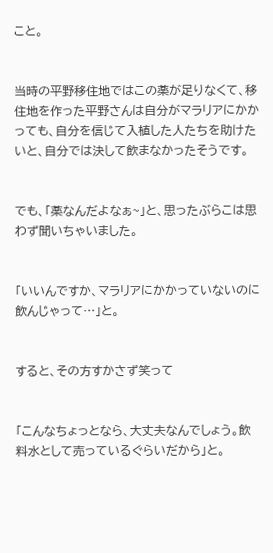こと。


当時の平野移住地ではこの薬が足りなくて、移住地を作った平野さんは自分がマラリアにかかっても、自分を信じて入植した人たちを助けたいと、自分では決して飲まなかったそうです。


でも、「薬なんだよなぁ~」と、思ったぶらこは思わず聞いちゃいました。


「いいんですか、マラリアにかかっていないのに飲んじゃって…」と。


すると、その方すかさず笑って


「こんなちょっとなら、大丈夫なんでしょう。飲料水として売っているぐらいだから」と。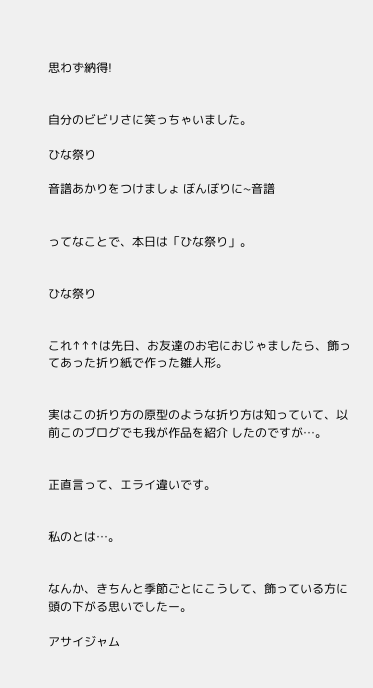思わず納得!


自分のビビリさに笑っちゃいました。

ひな祭り

音譜あかりをつけましょ ぼんぼりに~音譜


ってなことで、本日は「ひな祭り」。


ひな祭り


これ↑↑↑は先日、お友達のお宅におじゃましたら、飾ってあった折り紙で作った雛人形。


実はこの折り方の原型のような折り方は知っていて、以前このブログでも我が作品を紹介 したのですが…。


正直言って、エライ違いです。


私のとは…。


なんか、きちんと季節ごとにこうして、飾っている方に頭の下がる思いでしたー。

アサイジャム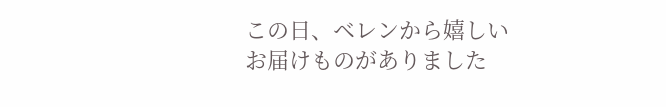この日、ベレンから嬉しいお届けものがありました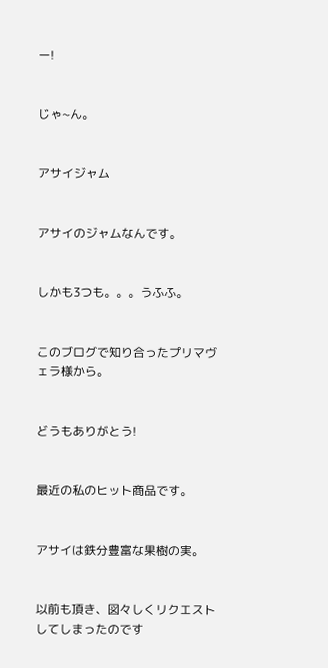ー!


じゃ~ん。


アサイジャム


アサイのジャムなんです。


しかも3つも。。。うふふ。


このブログで知り合ったプリマヴェラ様から。


どうもありがとう!


最近の私のヒット商品です。


アサイは鉄分豊富な果樹の実。


以前も頂き、図々しくリクエストしてしまったのです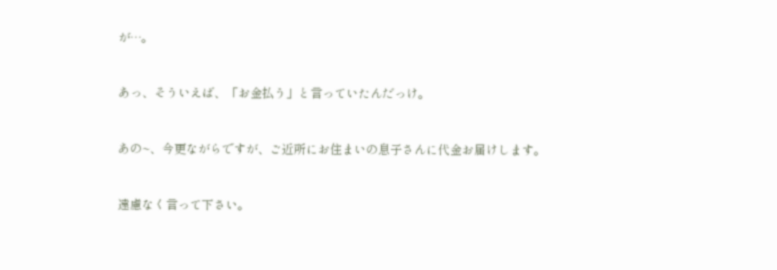が…。


あっ、そういえば、「お金払う」と言っていたんだっけ。


あの~、今更ながらですが、ご近所にお住まいの息子さんに代金お届けします。


遠慮なく言って下さい。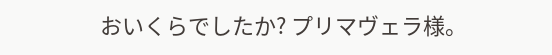おいくらでしたか? プリマヴェラ様。